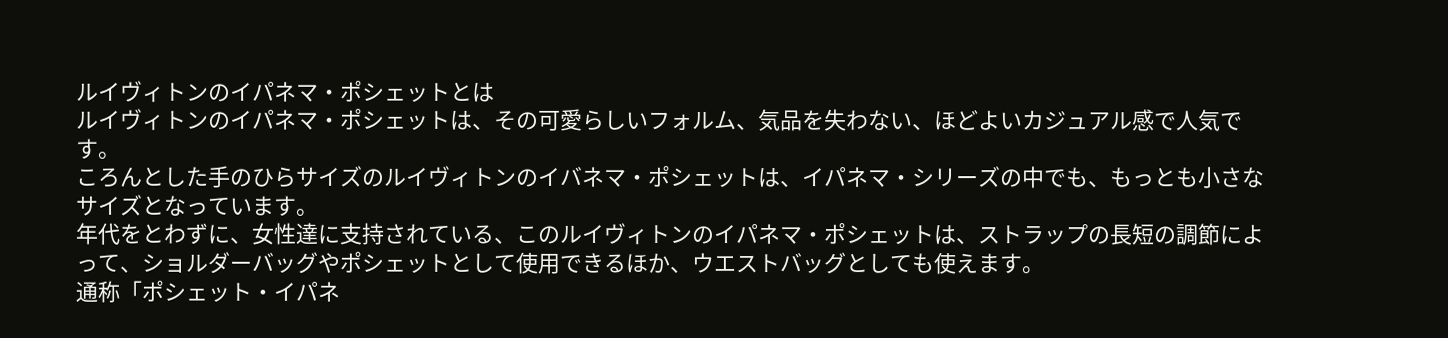ルイヴィトンのイパネマ・ポシェットとは
ルイヴィトンのイパネマ・ポシェットは、その可愛らしいフォルム、気品を失わない、ほどよいカジュアル感で人気です。
ころんとした手のひらサイズのルイヴィトンのイバネマ・ポシェットは、イパネマ・シリーズの中でも、もっとも小さなサイズとなっています。
年代をとわずに、女性達に支持されている、このルイヴィトンのイパネマ・ポシェットは、ストラップの長短の調節によって、ショルダーバッグやポシェットとして使用できるほか、ウエストバッグとしても使えます。
通称「ポシェット・イパネ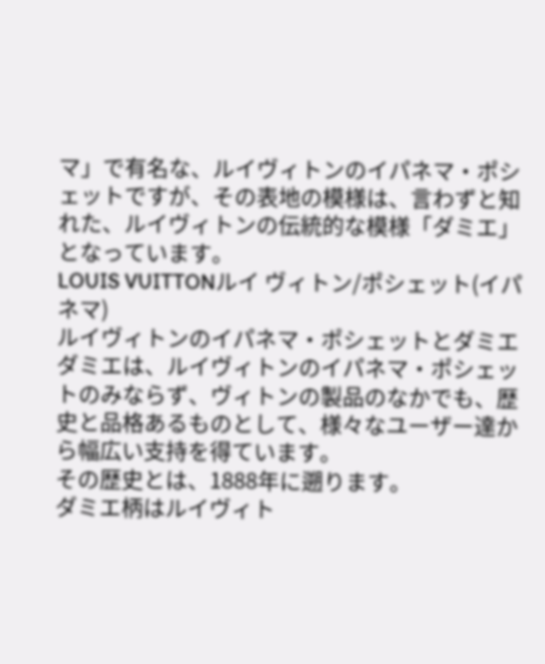マ」で有名な、ルイヴィトンのイパネマ・ポシェットですが、その表地の模様は、言わずと知れた、ルイヴィトンの伝統的な模様「ダミエ」となっています。
LOUIS VUITTONルイ ヴィトン/ポシェット(イパネマ)
ルイヴィトンのイパネマ・ポシェットとダミエ
ダミエは、ルイヴィトンのイパネマ・ポシェットのみならず、ヴィトンの製品のなかでも、歴史と品格あるものとして、様々なユーザー達から幅広い支持を得ています。
その歴史とは、1888年に遡ります。
ダミエ柄はルイヴィト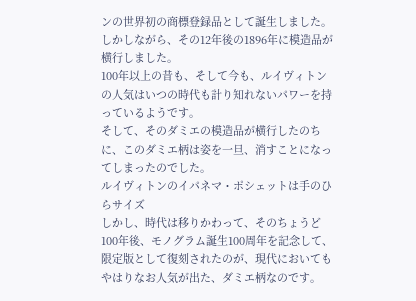ンの世界初の商標登録品として誕生しました。
しかしながら、その12年後の1896年に模造品が横行しました。
100年以上の昔も、そして今も、ルイヴィトンの人気はいつの時代も計り知れないパワーを持っているようです。
そして、そのダミエの模造品が横行したのちに、このダミエ柄は姿を一旦、消すことになってしまったのでした。
ルイヴィトンのイパネマ・ポシェットは手のひらサイズ
しかし、時代は移りかわって、そのちょうど100年後、モノグラム誕生100周年を記念して、限定版として復刻されたのが、現代においてもやはりなお人気が出た、ダミエ柄なのです。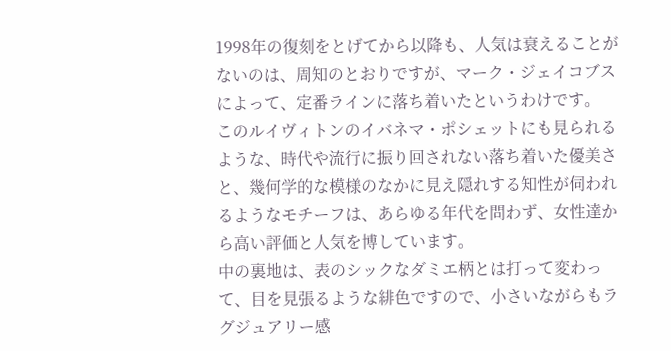1998年の復刻をとげてから以降も、人気は衰えることがないのは、周知のとおりですが、マーク・ジェイコブスによって、定番ラインに落ち着いたというわけです。
このルイヴィトンのイバネマ・ポシェットにも見られるような、時代や流行に振り回されない落ち着いた優美さと、幾何学的な模様のなかに見え隠れする知性が伺われるようなモチーフは、あらゆる年代を問わず、女性達から高い評価と人気を博しています。
中の裏地は、表のシックなダミエ柄とは打って変わって、目を見張るような緋色ですので、小さいながらもラグジュアリー感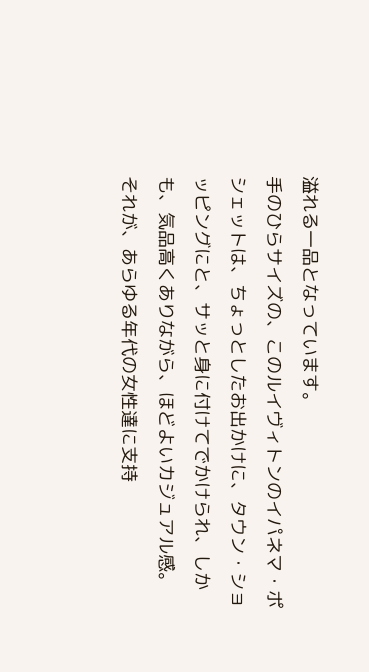溢れる一品となっています。
手のひらサイズの、このルイヴィトンのイパネマ・ポシェットは、ちょっとしたお出かけに、タウン・ショッピングにと、サッと身に付けてでかけられ、しかも、気品高くありながら、ほどよいカジュアル感。
それが、あらゆる年代の女性達に支持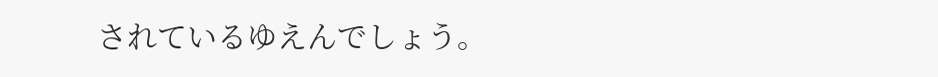されているゆえんでしょう。